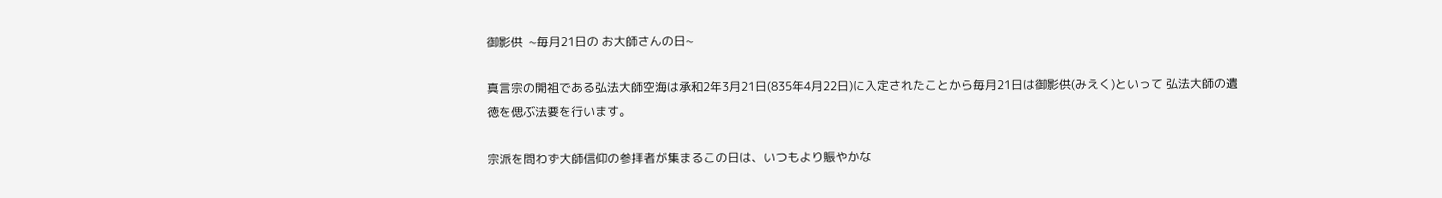御影供  ~毎月21日の お大師さんの日~

真言宗の開祖である弘法大師空海は承和2年3月21日(835年4月22日)に入定されたことから毎月21日は御影供(みえく)といって 弘法大師の遺徳を偲ぶ法要を行います。

宗派を問わず大師信仰の参拝者が集まるこの日は、いつもより賑やかな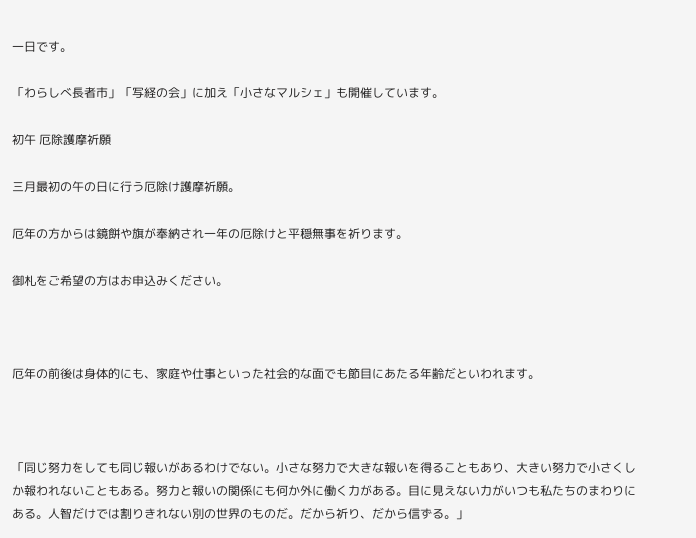一日です。

「わらしべ長者市」「写経の会」に加え「小さなマルシェ」も開催しています。

初午 厄除護摩祈願

三月最初の午の日に行う厄除け護摩祈願。

厄年の方からは鏡餅や旗が奉納され一年の厄除けと平穏無事を祈ります。

御札をご希望の方はお申込みください。



厄年の前後は身体的にも、家庭や仕事といった社会的な面でも節目にあたる年齢だといわれます。



「同じ努力をしても同じ報いがあるわけでない。小さな努力で大きな報いを得ることもあり、大きい努力で小さくしか報われないこともある。努力と報いの関係にも何か外に働く力がある。目に見えない力がいつも私たちのまわりにある。人智だけでは割りきれない別の世界のものだ。だから祈り、だから信ずる。」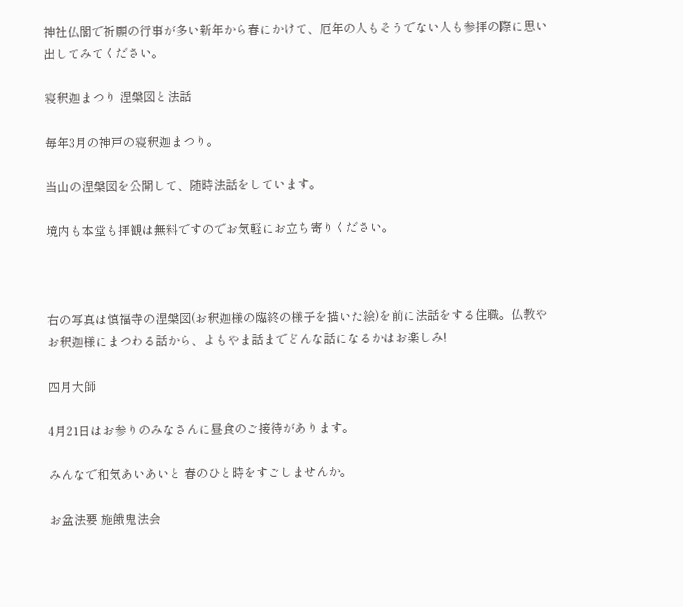神社仏閣で祈願の行事が多い新年から春にかけて、厄年の人もそうでない人も参拝の際に思い出してみてください。

寝釈迦まつり 涅槃図と法話

毎年3月の神戸の寝釈迦まつり。

当山の涅槃図を公開して、随時法話をしています。

境内も本堂も拝観は無料ですのでお気軽にお立ち寄りください。



右の写真は慎福寺の涅槃図(お釈迦様の臨終の様子を描いた絵)を前に法話をする住職。仏教やお釈迦様にまつわる話から、よもやま話までどんな話になるかはお楽しみ!

四月大師

4月21日はお参りのみなさんに昼食のご接待があります。

みんなで和気あいあいと 春のひと時をすごしませんか。

お盆法要 施餓鬼法会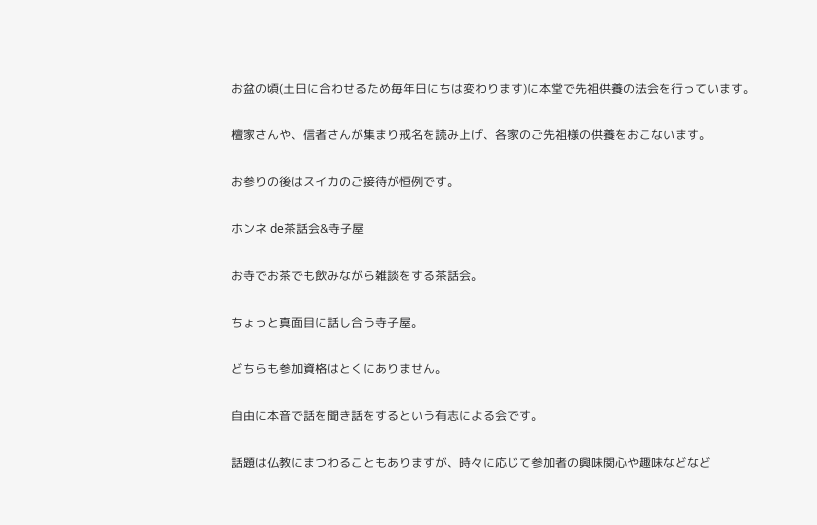お盆の頃(土日に合わせるため毎年日にちは変わります)に本堂で先祖供養の法会を行っています。

檀家さんや、信者さんが集まり戒名を読み上げ、各家のご先祖様の供養をおこないます。

お参りの後はスイカのご接待が恒例です。

ホンネ de茶話会&寺子屋

お寺でお茶でも飲みながら雑談をする茶話会。

ちょっと真面目に話し合う寺子屋。

どちらも参加資格はとくにありません。

自由に本音で話を聞き話をするという有志による会です。

話題は仏教にまつわることもありますが、時々に応じて参加者の興味関心や趣味などなど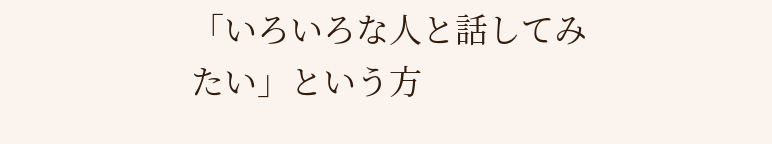「いろいろな人と話してみたい」という方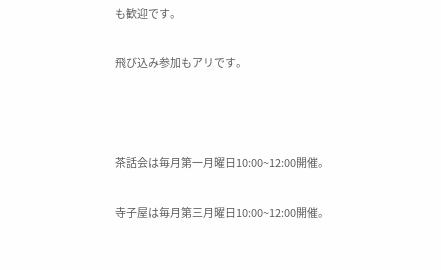も歓迎です。

飛び込み参加もアリです。



茶話会は毎月第一月曜日10:00~12:00開催。

寺子屋は毎月第三月曜日10:00~12:00開催。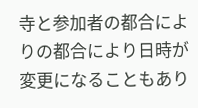寺と参加者の都合によりの都合により日時が変更になることもあり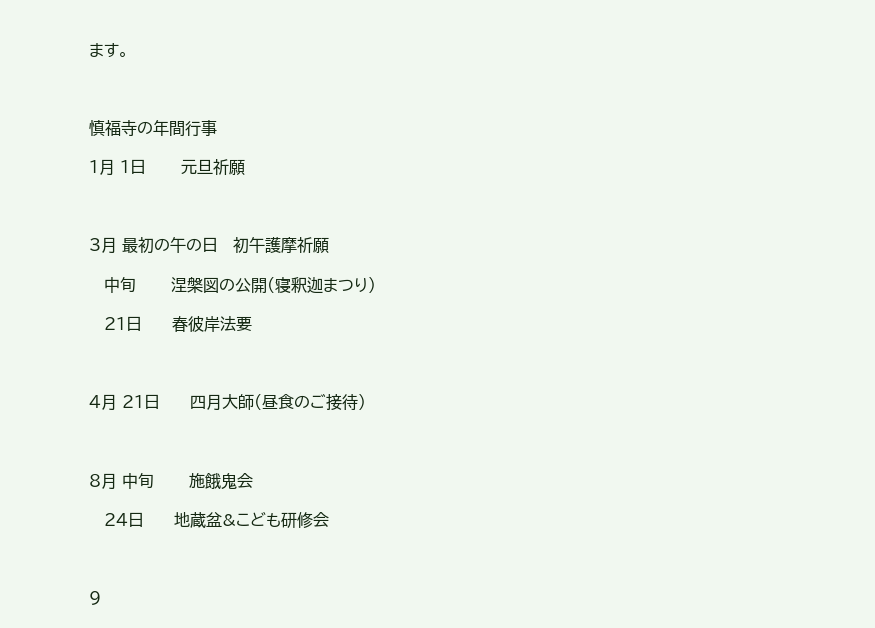ます。



慎福寺の年間行事

1月 1日       元旦祈願



3月 最初の午の日   初午護摩祈願

   中旬       涅槃図の公開(寝釈迦まつり)

   21日      春彼岸法要



4月 21日      四月大師(昼食のご接待)



8月 中旬       施餓鬼会

   24日      地蔵盆&こども研修会



9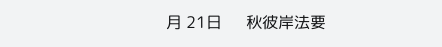月 21日      秋彼岸法要